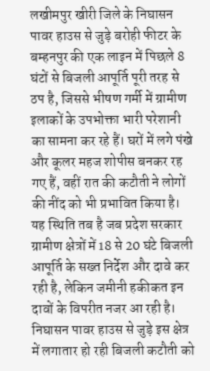लखीमपुर खीरी जिले के निघासन पावर हाउस से जुड़े बरोही फीटर के बम्हनपुर की एक लाइन में पिछले 8 घंटों से बिजली आपूर्ति पूरी तरह से ठप है, जिससे भीषण गर्मी में ग्रामीण इलाकों के उपभोक्ता भारी परेशानी का सामना कर रहे हैं। घरों में लगे पंखे और कूलर महज शोपीस बनकर रह गए हैं, वहीं रात की कटौती ने लोगों की नींद को भी प्रभावित किया है। यह स्थिति तब है जब प्रदेश सरकार ग्रामीण क्षेत्रों में 18 से 20 घंटे बिजली आपूर्ति के सख्त निर्देश और दावे कर रही है, लेकिन जमीनी हकीकत इन दावों के विपरीत नजर आ रही है। निघासन पावर हाउस से जुड़े इस क्षेत्र में लगातार हो रही बिजली कटौती को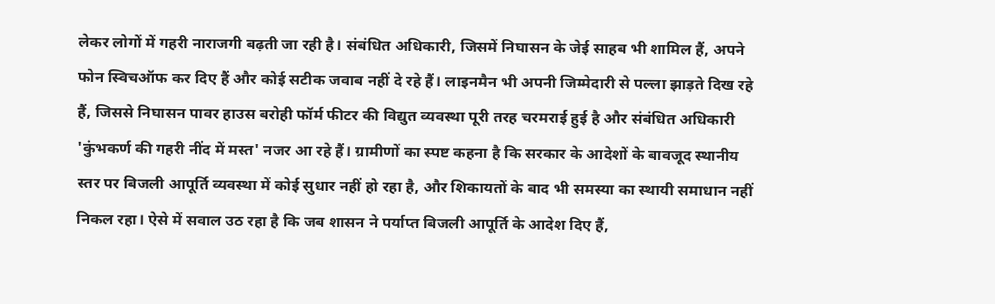लेकर लोगों में गहरी नाराजगी बढ़ती जा रही है। संबंधित अधिकारी, जिसमें निघासन के जेई साहब भी शामिल हैं, अपने फोन स्विचऑफ कर दिए हैं और कोई सटीक जवाब नहीं दे रहे हैं। लाइनमैन भी अपनी जिम्मेदारी से पल्ला झाड़ते दिख रहे हैं, जिससे निघासन पावर हाउस बरोही फॉर्म फीटर की विद्युत व्यवस्था पूरी तरह चरमराई हुई है और संबंधित अधिकारी 'कुंभकर्ण की गहरी नींद में मस्त' नजर आ रहे हैं। ग्रामीणों का स्पष्ट कहना है कि सरकार के आदेशों के बावजूद स्थानीय स्तर पर बिजली आपूर्ति व्यवस्था में कोई सुधार नहीं हो रहा है, और शिकायतों के बाद भी समस्या का स्थायी समाधान नहीं निकल रहा। ऐसे में सवाल उठ रहा है कि जब शासन ने पर्याप्त बिजली आपूर्ति के आदेश दिए हैं,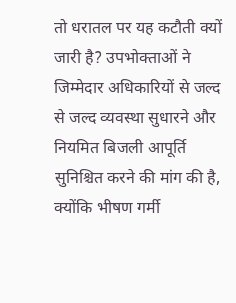तो धरातल पर यह कटौती क्यों जारी है? उपभोक्ताओं ने जिम्मेदार अधिकारियों से जल्द से जल्द व्यवस्था सुधारने और नियमित बिजली आपूर्ति सुनिश्चित करने की मांग की है, क्योंकि भीषण गर्मी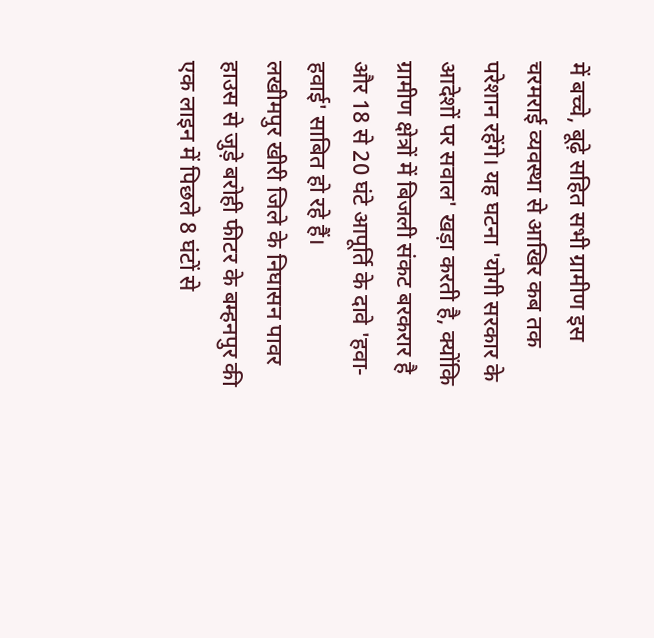में बच्चे, बूढ़े सहित सभी ग्रामीण इस चरमराई व्यवस्था से आखिर कब तक परेशान रहेंगे। यह घटना 'योगी सरकार के आदेशों पर सवाल' खड़ा करती है, क्योंकि ग्रामीण क्षेत्रों में बिजली संकट बरकरार है और 18 से 20 घंटे आपूर्ति के दावे 'हवा-हवाई' साबित हो रहे हैं।
लखीमपुर खीरी जिले के निघासन पावर हाउस से जुड़े बरोही फीटर के बम्हनपुर की एक लाइन में पिछले 8 घंटों से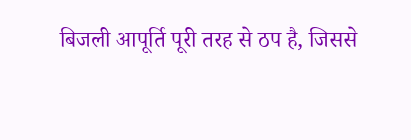बिजली आपूर्ति पूरी तरह से ठप है, जिससे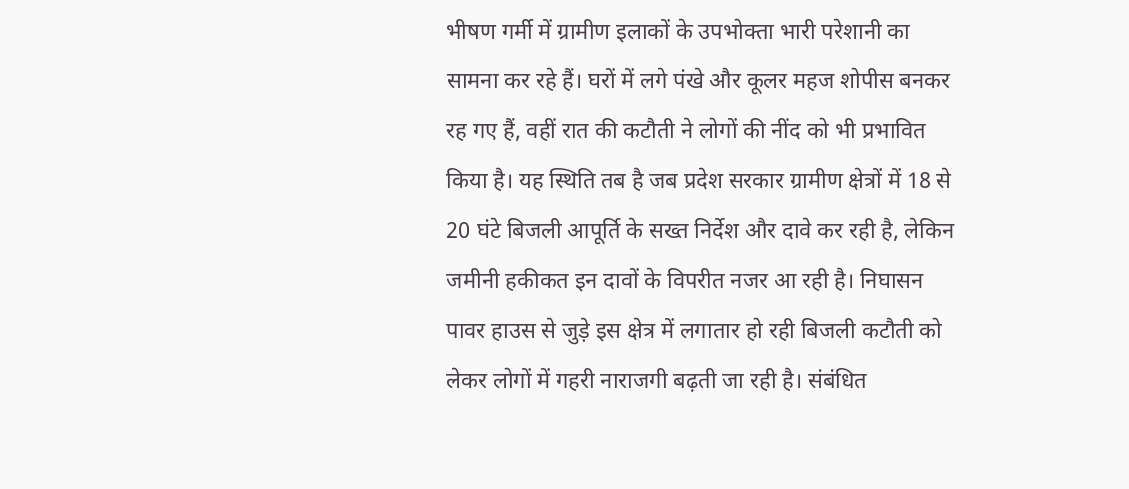भीषण गर्मी में ग्रामीण इलाकों के उपभोक्ता भारी परेशानी का सामना कर रहे हैं। घरों में लगे पंखे और कूलर महज शोपीस बनकर रह गए हैं, वहीं रात की कटौती ने लोगों की नींद को भी प्रभावित किया है। यह स्थिति तब है जब प्रदेश सरकार ग्रामीण क्षेत्रों में 18 से 20 घंटे बिजली आपूर्ति के सख्त निर्देश और दावे कर रही है, लेकिन जमीनी हकीकत इन दावों के विपरीत नजर आ रही है। निघासन पावर हाउस से जुड़े इस क्षेत्र में लगातार हो रही बिजली कटौती को लेकर लोगों में गहरी नाराजगी बढ़ती जा रही है। संबंधित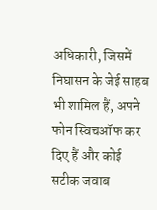अधिकारी, जिसमें निघासन के जेई साहब भी शामिल हैं, अपने फोन स्विचऑफ कर दिए हैं और कोई सटीक जवाब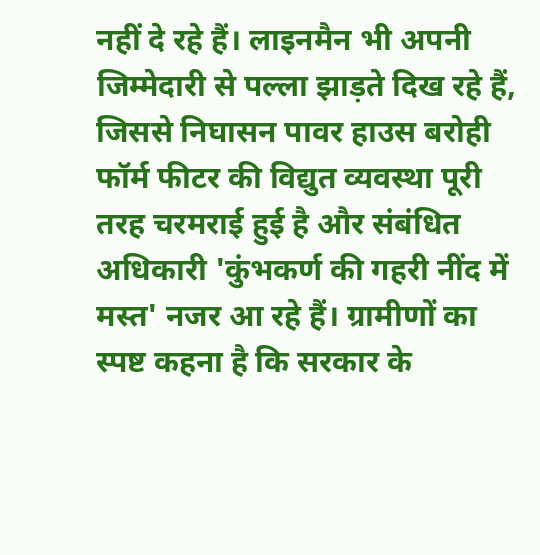नहीं दे रहे हैं। लाइनमैन भी अपनी जिम्मेदारी से पल्ला झाड़ते दिख रहे हैं, जिससे निघासन पावर हाउस बरोही फॉर्म फीटर की विद्युत व्यवस्था पूरी तरह चरमराई हुई है और संबंधित अधिकारी 'कुंभकर्ण की गहरी नींद में मस्त' नजर आ रहे हैं। ग्रामीणों का स्पष्ट कहना है कि सरकार के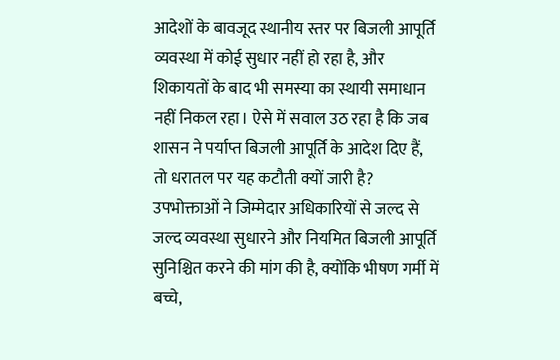आदेशों के बावजूद स्थानीय स्तर पर बिजली आपूर्ति व्यवस्था में कोई सुधार नहीं हो रहा है, और शिकायतों के बाद भी समस्या का स्थायी समाधान नहीं निकल रहा। ऐसे में सवाल उठ रहा है कि जब शासन ने पर्याप्त बिजली आपूर्ति के आदेश दिए हैं, तो धरातल पर यह कटौती क्यों जारी है? उपभोक्ताओं ने जिम्मेदार अधिकारियों से जल्द से जल्द व्यवस्था सुधारने और नियमित बिजली आपूर्ति सुनिश्चित करने की मांग की है, क्योंकि भीषण गर्मी में बच्चे,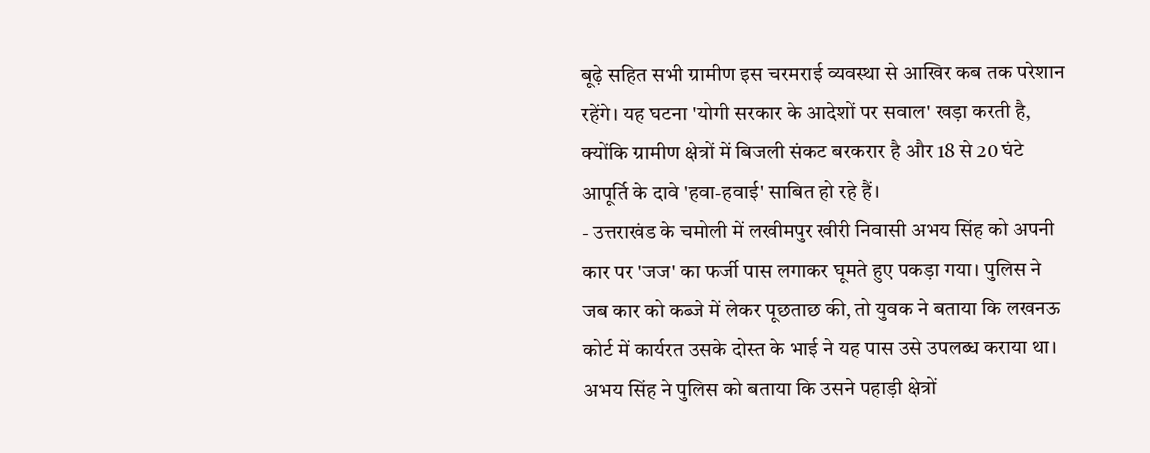बूढ़े सहित सभी ग्रामीण इस चरमराई व्यवस्था से आखिर कब तक परेशान रहेंगे। यह घटना 'योगी सरकार के आदेशों पर सवाल' खड़ा करती है, क्योंकि ग्रामीण क्षेत्रों में बिजली संकट बरकरार है और 18 से 20 घंटे आपूर्ति के दावे 'हवा-हवाई' साबित हो रहे हैं।
- उत्तराखंड के चमोली में लखीमपुर खीरी निवासी अभय सिंह को अपनी कार पर 'जज' का फर्जी पास लगाकर घूमते हुए पकड़ा गया। पुलिस ने जब कार को कब्जे में लेकर पूछताछ की, तो युवक ने बताया कि लखनऊ कोर्ट में कार्यरत उसके दोस्त के भाई ने यह पास उसे उपलब्ध कराया था। अभय सिंह ने पुलिस को बताया कि उसने पहाड़ी क्षेत्रों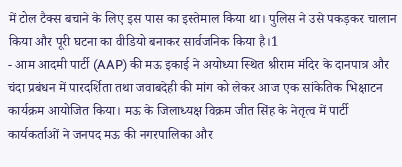में टोल टैक्स बचाने के लिए इस पास का इस्तेमाल किया था। पुलिस ने उसे पकड़कर चालान किया और पूरी घटना का वीडियो बनाकर सार्वजनिक किया है।1
- आम आदमी पार्टी (AAP) की मऊ इकाई ने अयोध्या स्थित श्रीराम मंदिर के दानपात्र और चंदा प्रबंधन में पारदर्शिता तथा जवाबदेही की मांग को लेकर आज एक सांकेतिक भिक्षाटन कार्यक्रम आयोजित किया। मऊ के जिलाध्यक्ष विक्रम जीत सिंह के नेतृत्व में पार्टी कार्यकर्ताओं ने जनपद मऊ की नगरपालिका और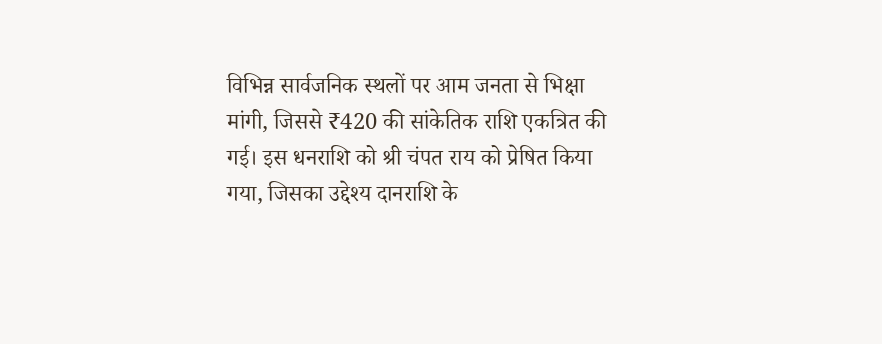विभिन्न सार्वजनिक स्थलों पर आम जनता से भिक्षा मांगी, जिससे ₹420 की सांकेतिक राशि एकत्रित की गई। इस धनराशि को श्री चंपत राय को प्रेषित किया गया, जिसका उद्देश्य दानराशि के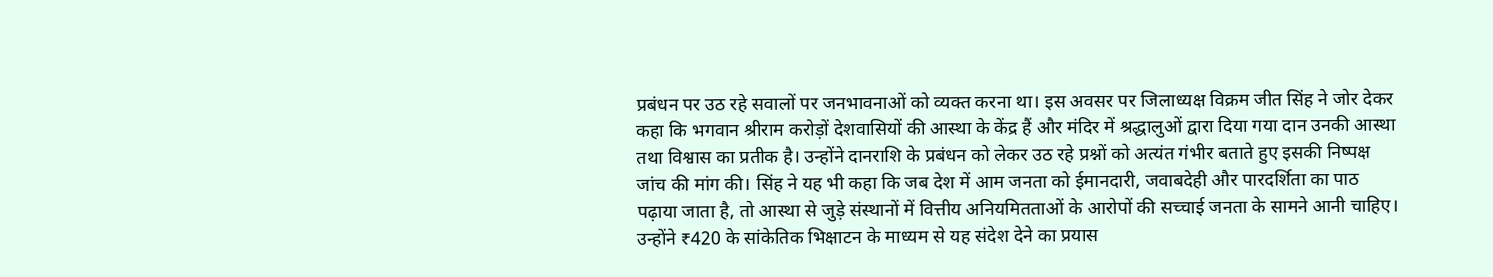प्रबंधन पर उठ रहे सवालों पर जनभावनाओं को व्यक्त करना था। इस अवसर पर जिलाध्यक्ष विक्रम जीत सिंह ने जोर देकर कहा कि भगवान श्रीराम करोड़ों देशवासियों की आस्था के केंद्र हैं और मंदिर में श्रद्धालुओं द्वारा दिया गया दान उनकी आस्था तथा विश्वास का प्रतीक है। उन्होंने दानराशि के प्रबंधन को लेकर उठ रहे प्रश्नों को अत्यंत गंभीर बताते हुए इसकी निष्पक्ष जांच की मांग की। सिंह ने यह भी कहा कि जब देश में आम जनता को ईमानदारी, जवाबदेही और पारदर्शिता का पाठ पढ़ाया जाता है, तो आस्था से जुड़े संस्थानों में वित्तीय अनियमितताओं के आरोपों की सच्चाई जनता के सामने आनी चाहिए। उन्होंने ₹420 के सांकेतिक भिक्षाटन के माध्यम से यह संदेश देने का प्रयास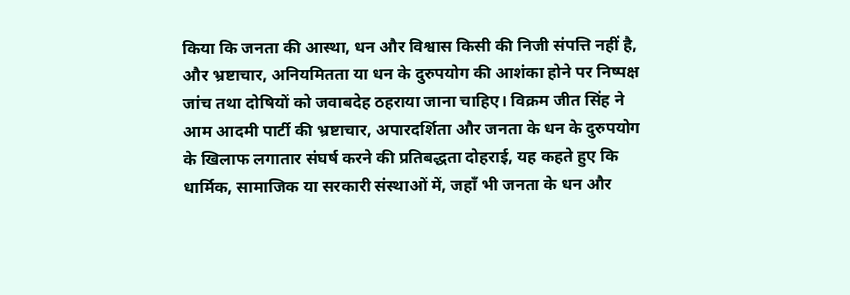किया कि जनता की आस्था, धन और विश्वास किसी की निजी संपत्ति नहीं है, और भ्रष्टाचार, अनियमितता या धन के दुरुपयोग की आशंका होने पर निष्पक्ष जांच तथा दोषियों को जवाबदेह ठहराया जाना चाहिए। विक्रम जीत सिंह ने आम आदमी पार्टी की भ्रष्टाचार, अपारदर्शिता और जनता के धन के दुरुपयोग के खिलाफ लगातार संघर्ष करने की प्रतिबद्धता दोहराई, यह कहते हुए कि धार्मिक, सामाजिक या सरकारी संस्थाओं में, जहाँ भी जनता के धन और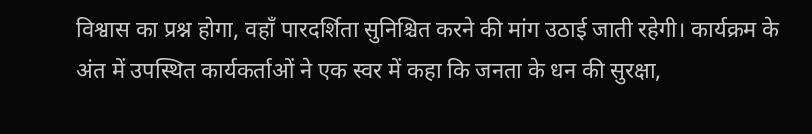विश्वास का प्रश्न होगा, वहाँ पारदर्शिता सुनिश्चित करने की मांग उठाई जाती रहेगी। कार्यक्रम के अंत में उपस्थित कार्यकर्ताओं ने एक स्वर में कहा कि जनता के धन की सुरक्षा,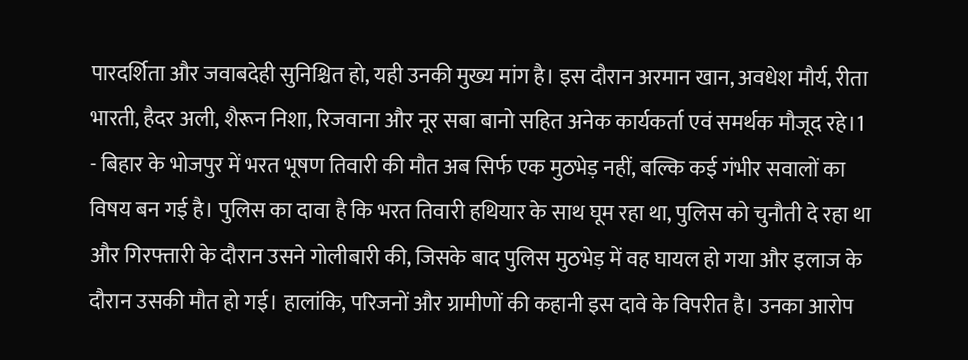पारदर्शिता और जवाबदेही सुनिश्चित हो, यही उनकी मुख्य मांग है। इस दौरान अरमान खान, अवधेश मौर्य, रीता भारती, हैदर अली, शैरून निशा, रिजवाना और नूर सबा बानो सहित अनेक कार्यकर्ता एवं समर्थक मौजूद रहे।1
- बिहार के भोजपुर में भरत भूषण तिवारी की मौत अब सिर्फ एक मुठभेड़ नहीं, बल्कि कई गंभीर सवालों का विषय बन गई है। पुलिस का दावा है कि भरत तिवारी हथियार के साथ घूम रहा था, पुलिस को चुनौती दे रहा था और गिरफ्तारी के दौरान उसने गोलीबारी की, जिसके बाद पुलिस मुठभेड़ में वह घायल हो गया और इलाज के दौरान उसकी मौत हो गई। हालांकि, परिजनों और ग्रामीणों की कहानी इस दावे के विपरीत है। उनका आरोप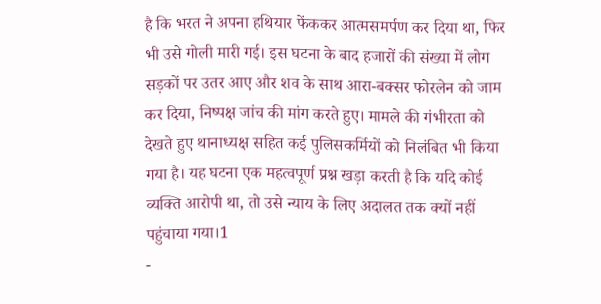है कि भरत ने अपना हथियार फेंककर आत्मसमर्पण कर दिया था, फिर भी उसे गोली मारी गई। इस घटना के बाद हजारों की संख्या में लोग सड़कों पर उतर आए और शव के साथ आरा-बक्सर फोरलेन को जाम कर दिया, निष्पक्ष जांच की मांग करते हुए। मामले की गंभीरता को देखते हुए थानाध्यक्ष सहित कई पुलिसकर्मियों को निलंबित भी किया गया है। यह घटना एक महत्वपूर्ण प्रश्न खड़ा करती है कि यदि कोई व्यक्ति आरोपी था, तो उसे न्याय के लिए अदालत तक क्यों नहीं पहुंचाया गया।1
-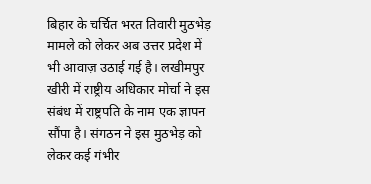बिहार के चर्चित भरत तिवारी मुठभेड़ मामले को लेकर अब उत्तर प्रदेश में भी आवाज़ उठाई गई है। लखीमपुर खीरी में राष्ट्रीय अधिकार मोर्चा ने इस संबंध में राष्ट्रपति के नाम एक ज्ञापन सौंपा है। संगठन ने इस मुठभेड़ को लेकर कई गंभीर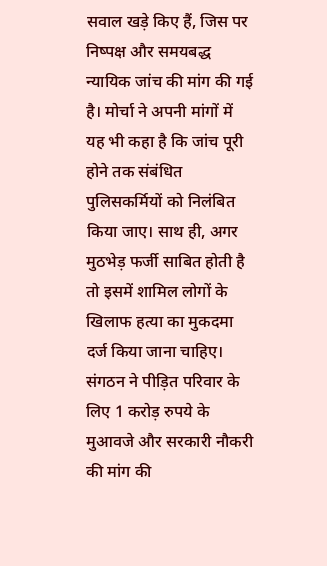सवाल खड़े किए हैं, जिस पर निष्पक्ष और समयबद्ध न्यायिक जांच की मांग की गई है। मोर्चा ने अपनी मांगों में यह भी कहा है कि जांच पूरी होने तक संबंधित पुलिसकर्मियों को निलंबित किया जाए। साथ ही, अगर मुठभेड़ फर्जी साबित होती है तो इसमें शामिल लोगों के खिलाफ हत्या का मुकदमा दर्ज किया जाना चाहिए। संगठन ने पीड़ित परिवार के लिए 1 करोड़ रुपये के मुआवजे और सरकारी नौकरी की मांग की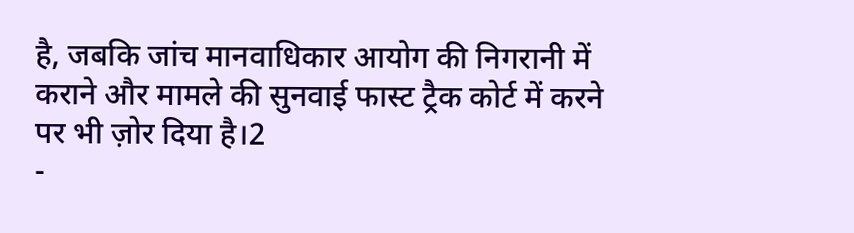है, जबकि जांच मानवाधिकार आयोग की निगरानी में कराने और मामले की सुनवाई फास्ट ट्रैक कोर्ट में करने पर भी ज़ोर दिया है।2
-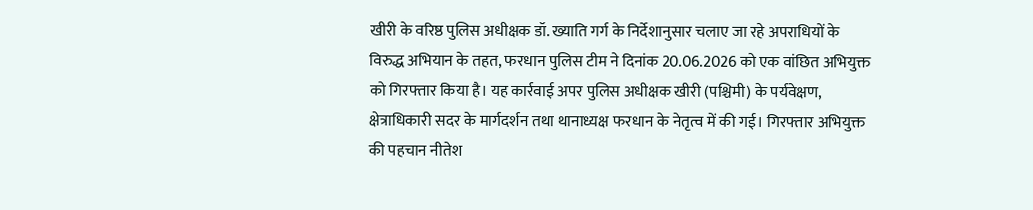खीरी के वरिष्ठ पुलिस अधीक्षक डॉ. ख्याति गर्ग के निर्देशानुसार चलाए जा रहे अपराधियों के विरुद्ध अभियान के तहत, फरधान पुलिस टीम ने दिनांक 20.06.2026 को एक वांछित अभियुक्त को गिरफ्तार किया है। यह कार्रवाई अपर पुलिस अधीक्षक खीरी (पश्चिमी) के पर्यवेक्षण, क्षेत्राधिकारी सदर के मार्गदर्शन तथा थानाध्यक्ष फरधान के नेतृत्व में की गई। गिरफ्तार अभियुक्त की पहचान नीतेश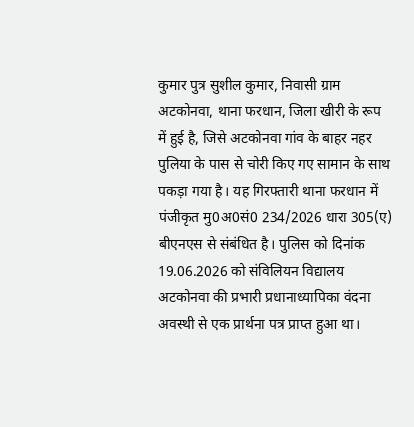कुमार पुत्र सुशील कुमार, निवासी ग्राम अटकोनवा, थाना फरधान, जिला खीरी के रूप में हुई है, जिसे अटकोनवा गांव के बाहर नहर पुलिया के पास से चोरी किए गए सामान के साथ पकड़ा गया है। यह गिरफ्तारी थाना फरधान में पंजीकृत मु0अ0सं0 234/2026 धारा 305(ए) बीएनएस से संबंधित है। पुलिस को दिनांक 19.06.2026 को संविलियन विद्यालय अटकोनवा की प्रभारी प्रधानाध्यापिका वंदना अवस्थी से एक प्रार्थना पत्र प्राप्त हुआ था।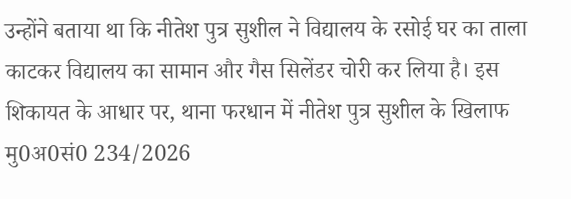उन्होंने बताया था कि नीतेश पुत्र सुशील ने विद्यालय के रसोई घर का ताला काटकर विद्यालय का सामान और गैस सिलेंडर चोरी कर लिया है। इस शिकायत के आधार पर, थाना फरधान में नीतेश पुत्र सुशील के खिलाफ मु0अ0सं0 234/2026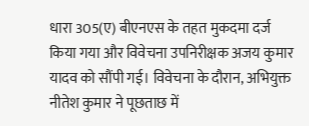धारा 305(ए) बीएनएस के तहत मुकदमा दर्ज किया गया और विवेचना उपनिरीक्षक अजय कुमार यादव को सौंपी गई। विवेचना के दौरान, अभियुक्त नीतेश कुमार ने पूछताछ में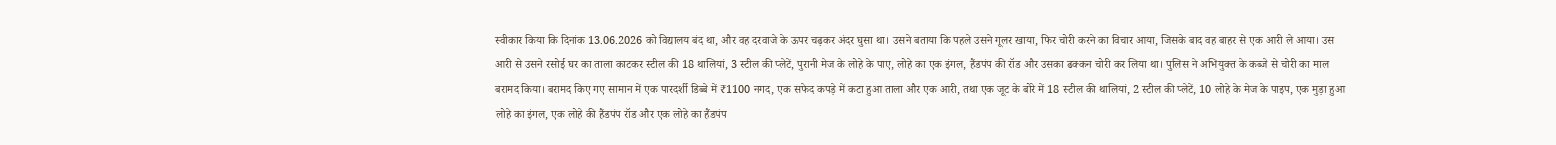स्वीकार किया कि दिनांक 13.06.2026 को विद्यालय बंद था, और वह दरवाजे के ऊपर चढ़कर अंदर घुसा था। उसने बताया कि पहले उसने गूलर खाया, फिर चोरी करने का विचार आया, जिसके बाद वह बाहर से एक आरी ले आया। उस आरी से उसने रसोई घर का ताला काटकर स्टील की 18 थालियां, 3 स्टील की प्लेटें, पुरानी मेज के लोहे के पाए, लोहे का एक इंगल, हैंडपंप की रॉड और उसका ढक्कन चोरी कर लिया था। पुलिस ने अभियुक्त के कब्जे से चोरी का माल बरामद किया। बरामद किए गए सामान में एक पारदर्शी डिब्बे में ₹1100 नगद, एक सफेद कपड़े में कटा हुआ ताला और एक आरी, तथा एक जूट के बोरे में 18 स्टील की थालियां, 2 स्टील की प्लेटें, 10 लोहे के मेज के पाइप, एक मुड़ा हुआ लोहे का इंगल, एक लोहे की हैंडपंप रॉड और एक लोहे का हैंडपंप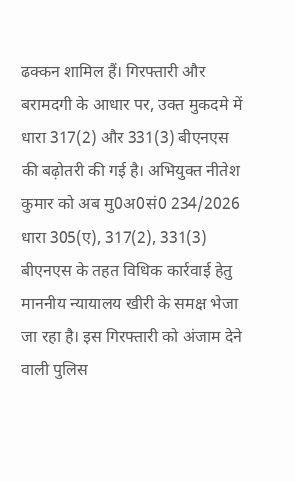ढक्कन शामिल हैं। गिरफ्तारी और बरामदगी के आधार पर, उक्त मुकदमे में धारा 317(2) और 331(3) बीएनएस की बढ़ोतरी की गई है। अभियुक्त नीतेश कुमार को अब मु0अ0सं0 234/2026 धारा 305(ए), 317(2), 331(3) बीएनएस के तहत विधिक कार्रवाई हेतु माननीय न्यायालय खीरी के समक्ष भेजा जा रहा है। इस गिरफ्तारी को अंजाम देने वाली पुलिस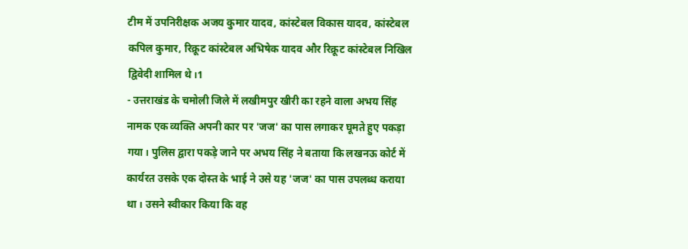टीम में उपनिरीक्षक अजय कुमार यादव, कांस्टेबल विकास यादव, कांस्टेबल कपिल कुमार, रिक्रूट कांस्टेबल अभिषेक यादव और रिक्रूट कांस्टेबल निखिल द्विवेदी शामिल थे।1
- उत्तराखंड के चमोली जिले में लखीमपुर खीरी का रहने वाला अभय सिंह नामक एक व्यक्ति अपनी कार पर 'जज' का पास लगाकर घूमते हुए पकड़ा गया। पुलिस द्वारा पकड़े जाने पर अभय सिंह ने बताया कि लखनऊ कोर्ट में कार्यरत उसके एक दोस्त के भाई ने उसे यह 'जज' का पास उपलब्ध कराया था। उसने स्वीकार किया कि वह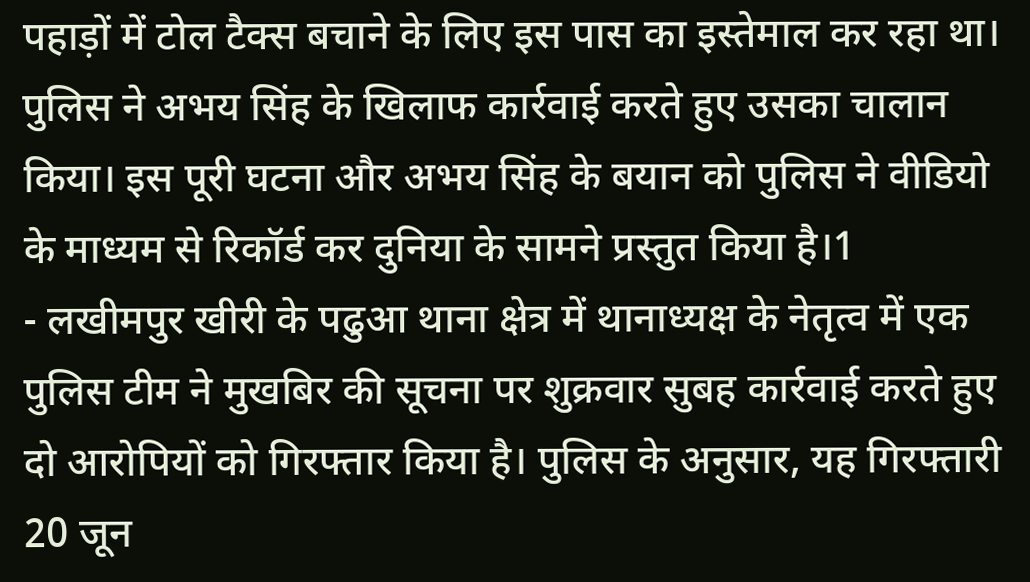पहाड़ों में टोल टैक्स बचाने के लिए इस पास का इस्तेमाल कर रहा था। पुलिस ने अभय सिंह के खिलाफ कार्रवाई करते हुए उसका चालान किया। इस पूरी घटना और अभय सिंह के बयान को पुलिस ने वीडियो के माध्यम से रिकॉर्ड कर दुनिया के सामने प्रस्तुत किया है।1
- लखीमपुर खीरी के पढुआ थाना क्षेत्र में थानाध्यक्ष के नेतृत्व में एक पुलिस टीम ने मुखबिर की सूचना पर शुक्रवार सुबह कार्रवाई करते हुए दो आरोपियों को गिरफ्तार किया है। पुलिस के अनुसार, यह गिरफ्तारी 20 जून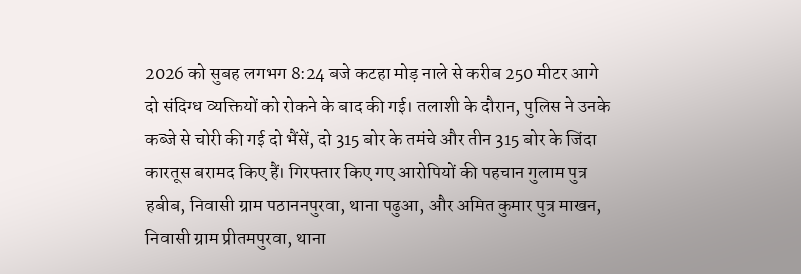2026 को सुबह लगभग 8:24 बजे कटहा मोड़ नाले से करीब 250 मीटर आगे दो संदिग्ध व्यक्तियों को रोकने के बाद की गई। तलाशी के दौरान, पुलिस ने उनके कब्जे से चोरी की गई दो भैंसें, दो 315 बोर के तमंचे और तीन 315 बोर के जिंदा कारतूस बरामद किए हैं। गिरफ्तार किए गए आरोपियों की पहचान गुलाम पुत्र हबीब, निवासी ग्राम पठाननपुरवा, थाना पढुआ, और अमित कुमार पुत्र माखन, निवासी ग्राम प्रीतमपुरवा, थाना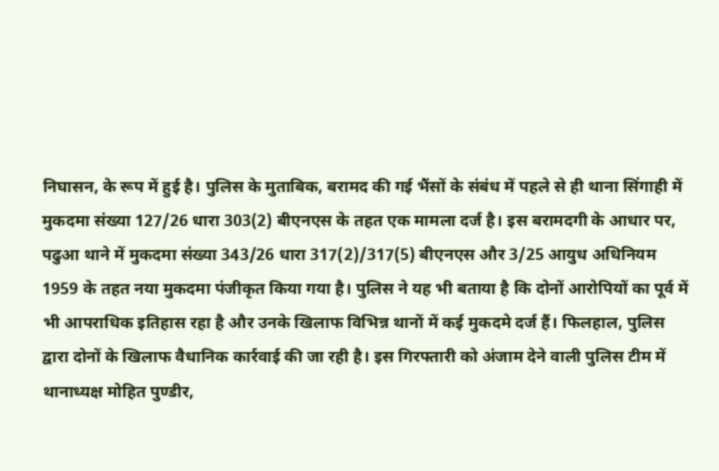निघासन, के रूप में हुई है। पुलिस के मुताबिक, बरामद की गई भैंसों के संबंध में पहले से ही थाना सिंगाही में मुकदमा संख्या 127/26 धारा 303(2) बीएनएस के तहत एक मामला दर्ज है। इस बरामदगी के आधार पर, पढुआ थाने में मुकदमा संख्या 343/26 धारा 317(2)/317(5) बीएनएस और 3/25 आयुध अधिनियम 1959 के तहत नया मुकदमा पंजीकृत किया गया है। पुलिस ने यह भी बताया है कि दोनों आरोपियों का पूर्व में भी आपराधिक इतिहास रहा है और उनके खिलाफ विभिन्न थानों में कई मुकदमे दर्ज हैं। फिलहाल, पुलिस द्वारा दोनों के खिलाफ वैधानिक कार्रवाई की जा रही है। इस गिरफ्तारी को अंजाम देने वाली पुलिस टीम में थानाध्यक्ष मोहित पुण्डीर,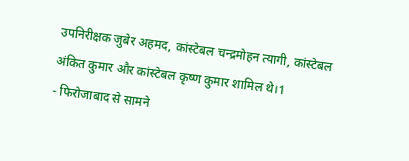उपनिरीक्षक जुबेर अहमद, कांस्टेबल चन्द्रमोहन त्यागी, कांस्टेबल अंकित कुमार और कांस्टेबल कृष्ण कुमार शामिल थे।1
- फिरोजाबाद से सामने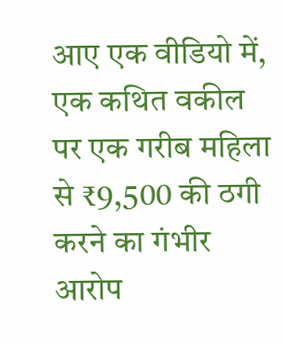आए एक वीडियो में, एक कथित वकील पर एक गरीब महिला से ₹9,500 की ठगी करने का गंभीर आरोप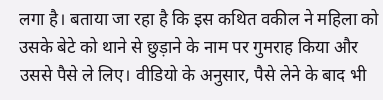लगा है। बताया जा रहा है कि इस कथित वकील ने महिला को उसके बेटे को थाने से छुड़ाने के नाम पर गुमराह किया और उससे पैसे ले लिए। वीडियो के अनुसार, पैसे लेने के बाद भी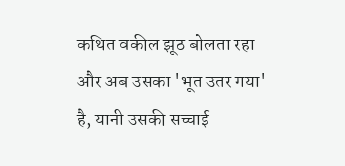कथित वकील झूठ बोलता रहा और अब उसका 'भूत उतर गया' है, यानी उसकी सच्चाई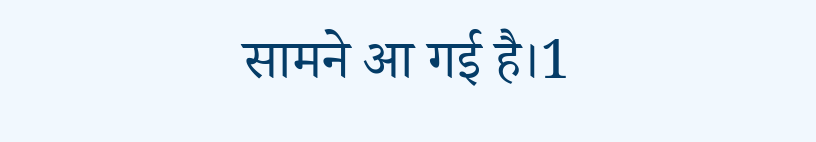सामने आ गई है।1